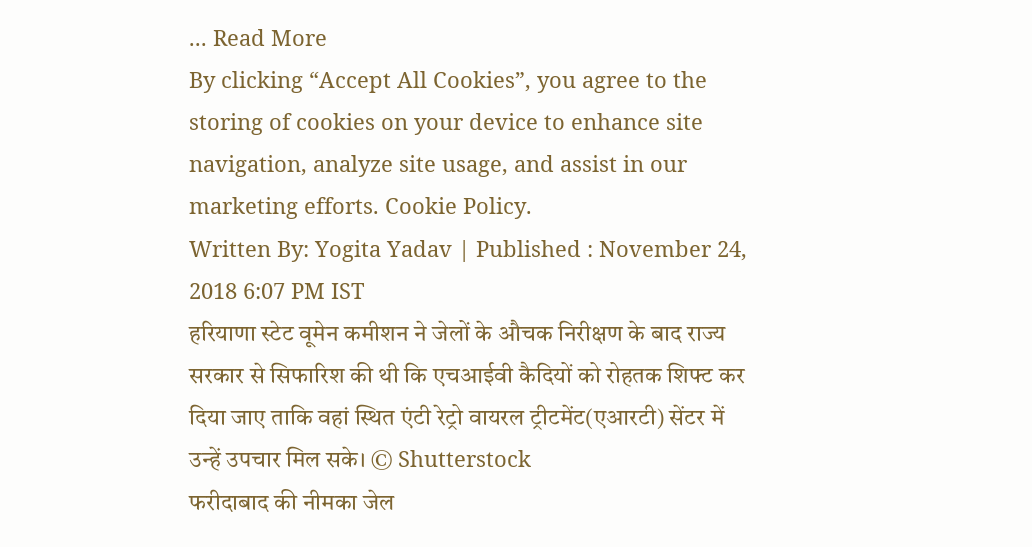... Read More
By clicking “Accept All Cookies”, you agree to the storing of cookies on your device to enhance site navigation, analyze site usage, and assist in our marketing efforts. Cookie Policy.
Written By: Yogita Yadav | Published : November 24, 2018 6:07 PM IST
हरियाणा स्टेट वूमेन कमीशन ने जेलों के औचक निरीक्षण के बाद राज्य सरकार से सिफारिश की थी कि एचआईवी कैदियों को रोहतक शिफ्ट कर दिया जाए ताकि वहां स्थित एंटी रेट्रो वायरल ट्रीटमेंट(एआरटी) सेंटर में उन्हें उपचार मिल सके। © Shutterstock
फरीदाबाद की नीमका जेल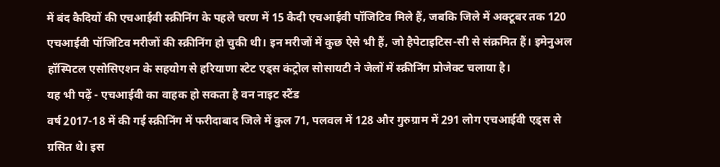में बंद कैदियों की एचआईवी स्क्रीनिंग के पहले चरण में 15 कैदी एचआईवी पॉजिटिव मिले हैं, जबकि जिले में अक्टूबर तक 120 एचआईवी पॉजिटिव मरीजों की स्क्रीनिंग हो चुकी थी। इन मरीजों में कुछ ऐसे भी हैं, जो हैपेटाइटिस-सी से संक्रमित हैं। इमेनुअल हॉस्पिटल एसोसिएशन के सहयोग से हरियाणा स्टेट एड्स कंट्रोल सोसायटी ने जेलों में स्क्रीनिंग प्रोजेक्ट चलाया है।
यह भी पढ़ें - एचआईवी का वाहक हो सकता है वन नाइट स्टैंड
वर्ष 2017-18 में की गई स्क्रीनिंग में फरीदाबाद जिले में कुल 71, पलवल में 128 और गुरुग्राम में 291 लोग एचआईवी एड्स से ग्रसित थे। इस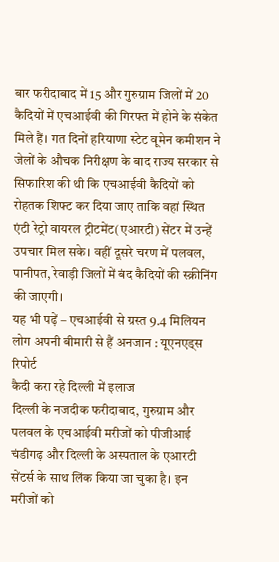बार फरीदाबाद में 15 और गुरुग्राम जिलों में 20 कैदियों में एचआईवी की गिरफ्त में होने के संकेत मिले हैं। गत दिनों हरियाणा स्टेट वूमेन कमीशन ने जेलों के औचक निरीक्षण के बाद राज्य सरकार से सिफारिश की थी कि एचआईवी कैदियों को रोहतक शिफ्ट कर दिया जाए ताकि वहां स्थित एंटी रेट्रो वायरल ट्रीटमेंट(एआरटी) सेंटर में उन्हें उपचार मिल सके। वहीं दूसरे चरण में पलवल, पानीपत, रेवाड़ी जिलों में बंद कैदियों की स्क्रीनिंग की जाएगी।
यह भी पढ़ें – एचआईवी से ग्रस्त 9.4 मिलियन लोग अपनी बीमारी से हैं अनजान : यूएनएड्स रिपोर्ट
कैदी करा रहे दिल्ली में इलाज
दिल्ली के नजदीक फरीदाबाद, गुरुग्राम और पलवल के एचआईवी मरीजों को पीजीआई चंडीगढ़ और दिल्ली के अस्पताल के एआरटी सेंटर्स के साथ लिंक किया जा चुका है। इन मरीजों को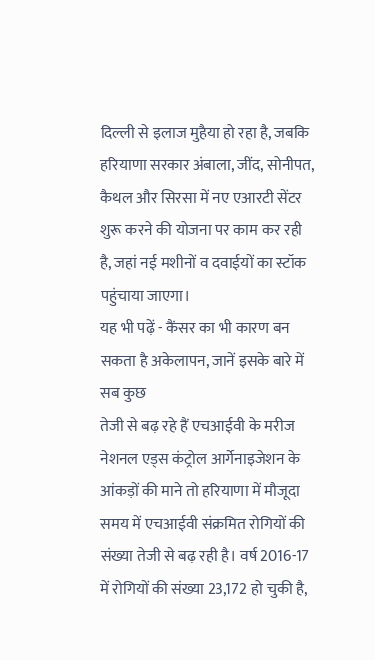दिल्ली से इलाज मुहैया हो रहा है, जबकि हरियाणा सरकार अंबाला, जींद, सोनीपत, कैथल और सिरसा में नए एआरटी सेंटर शुरू करने की योजना पर काम कर रही है, जहां नई मशीनों व दवाईयों का स्टॉक पहुंचाया जाएगा।
यह भी पढ़ें - कैंसर का भी कारण बन सकता है अकेलापन, जानें इसके बारे में सब कुछ
तेजी से बढ़ रहे हैं एचआईवी के मरीज
नेशनल एड्स कंट्रोल आर्गेनाइजेशन के आंकड़ों की माने तो हरियाणा में मौजूदा समय में एचआईवी संक्रमित रोगियों की संख्या तेजी से बढ़ रही है। वर्ष 2016-17 में रोगियों की संख्या 23,172 हो चुकी है,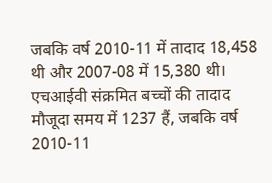जबकि वर्ष 2010-11 में तादाद 18,458 थी और 2007-08 में 15,380 थी। एचआईवी संक्रमित बच्चों की तादाद मौजूदा समय में 1237 हैं, जबकि वर्ष 2010-11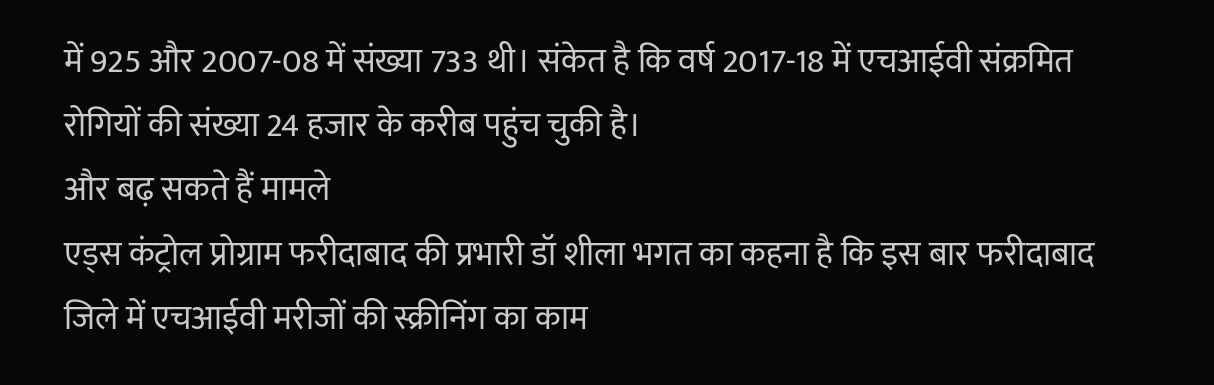में 925 और 2007-08 में संख्या 733 थी। संकेत है कि वर्ष 2017-18 में एचआईवी संक्रमित रोगियों की संख्या 24 हजार के करीब पहुंच चुकी है।
और बढ़ सकते हैं मामले
एड्स कंट्रोल प्रोग्राम फरीदाबाद की प्रभारी डॉ शीला भगत का कहना है कि इस बार फरीदाबाद जिले में एचआईवी मरीजों की स्क्रीनिंग का काम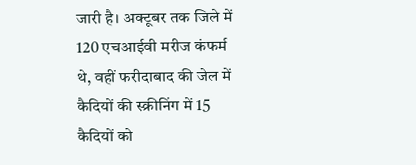जारी है। अक्टूबर तक जिले में 120 एचआईवी मरीज कंफर्म थे, वहीं फरीदाबाद की जेल में कैदियों की स्क्रीनिंग में 15 कैदियों को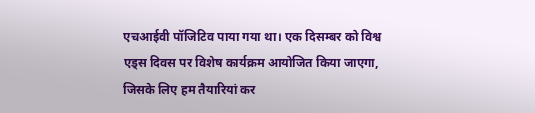एचआईवी पॉजिटिव पाया गया था। एक दिसम्बर को विश्व एड्स दिवस पर विशेष कार्यक्रम आयोजित किया जाएगा, जिसके लिए हम तैयारियां कर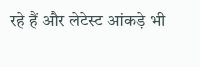रहे हैं और लेटेस्ट आंकड़े भी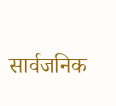सार्वजनिक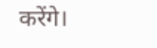करेंगे।